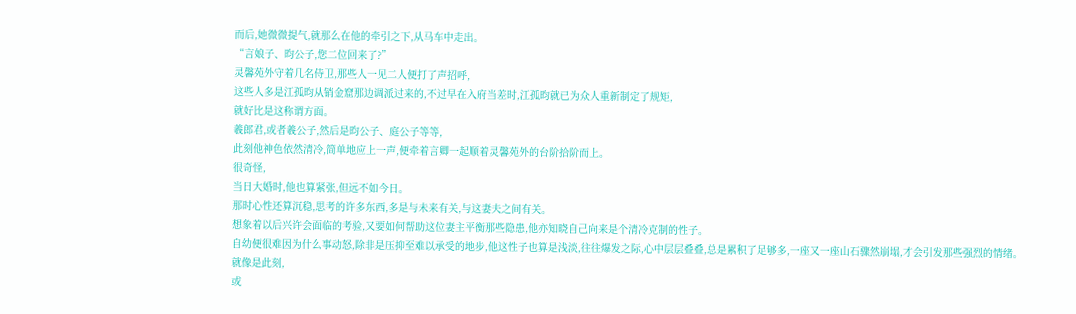而后,她微微提气,就那么在他的牵引之下,从马车中走出。
“言娘子、昀公子,您二位回来了?”
灵馨苑外守着几名侍卫,那些人一见二人便打了声招呼,
这些人多是江孤昀从销金窟那边调派过来的,不过早在入府当差时,江孤昀就已为众人重新制定了规矩,
就好比是这称谓方面。
羲郎君,或者羲公子,然后是昀公子、庭公子等等,
此刻他神色依然清冷,简单地应上一声,便牵着言卿一起顺着灵馨苑外的台阶拾阶而上。
很奇怪,
当日大婚时,他也算紧张,但远不如今日。
那时心性还算沉稳,思考的许多东西,多是与未来有关,与这妻夫之间有关。
想象着以后兴许会面临的考验,又要如何帮助这位妻主平衡那些隐患,他亦知晓自己向来是个清冷克制的性子。
自幼便很难因为什么事动怒,除非是压抑至难以承受的地步,他这性子也算是浅淡,往往爆发之际,心中层层叠叠,总是累积了足够多,一座又一座山石骤然崩塌,才会引发那些强烈的情绪。
就像是此刻,
或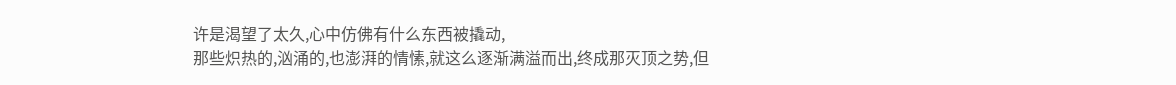许是渴望了太久,心中仿佛有什么东西被撬动,
那些炽热的,汹涌的,也澎湃的情愫,就这么逐渐满溢而出,终成那灭顶之势,但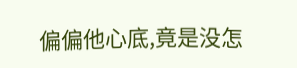偏偏他心底,竟是没怎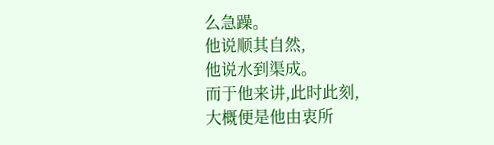么急躁。
他说顺其自然,
他说水到渠成。
而于他来讲,此时此刻,
大概便是他由衷所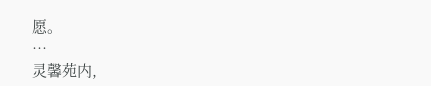愿。
…
灵馨苑内,